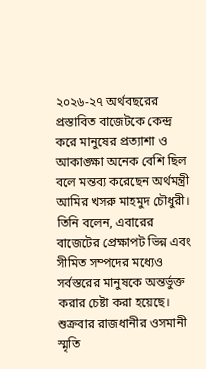২০২৬-২৭ অর্থবছরের প্রস্তাবিত বাজেটকে কেন্দ্র করে মানুষের প্রত্যাশা ও আকাঙ্ক্ষা অনেক বেশি ছিল বলে মন্তব্য করেছেন অর্থমন্ত্রী আমির খসরু মাহমুদ চৌধুরী। তিনি বলেন, এবারের বাজেটের প্রেক্ষাপট ভিন্ন এবং সীমিত সম্পদের মধ্যেও সর্বস্তরের মানুষকে অন্তর্ভুক্ত করার চেষ্টা করা হয়েছে। শুক্রবার রাজধানীর ওসমানী স্মৃতি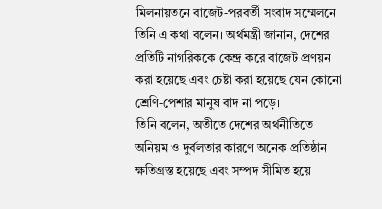মিলনায়তনে বাজেট-পরবর্তী সংবাদ সম্মেলনে তিনি এ কথা বলেন। অর্থমন্ত্রী জানান, দেশের প্রতিটি নাগরিককে কেন্দ্র করে বাজেট প্রণয়ন করা হয়েছে এবং চেষ্টা করা হয়েছে যেন কোনো শ্রেণি-পেশার মানুষ বাদ না পড়ে।
তিনি বলেন, অতীতে দেশের অর্থনীতিতে অনিয়ম ও দুর্বলতার কারণে অনেক প্রতিষ্ঠান ক্ষতিগ্রস্ত হয়েছে এবং সম্পদ সীমিত হয়ে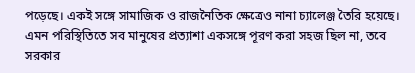পড়েছে। একই সঙ্গে সামাজিক ও রাজনৈতিক ক্ষেত্রেও নানা চ্যালেঞ্জ তৈরি হয়েছে। এমন পরিস্থিতিতে সব মানুষের প্রত্যাশা একসঙ্গে পূরণ করা সহজ ছিল না, তবে সরকার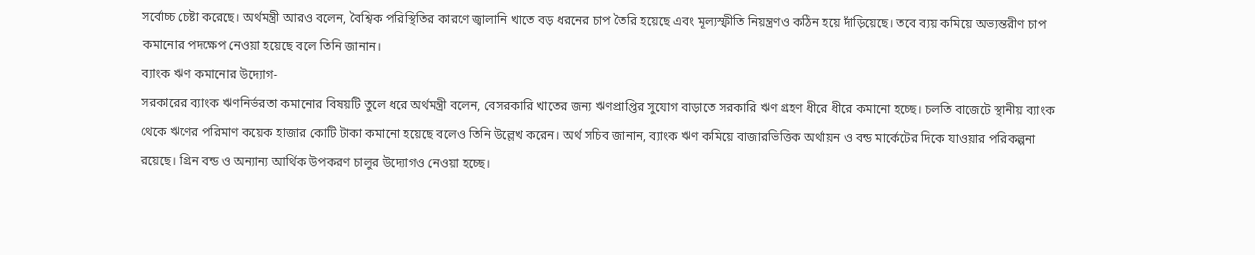সর্বোচ্চ চেষ্টা করেছে। অর্থমন্ত্রী আরও বলেন, বৈশ্বিক পরিস্থিতির কারণে জ্বালানি খাতে বড় ধরনের চাপ তৈরি হয়েছে এবং মূল্যস্ফীতি নিয়ন্ত্রণও কঠিন হয়ে দাঁড়িয়েছে। তবে ব্যয় কমিয়ে অভ্যন্তরীণ চাপ কমানোর পদক্ষেপ নেওয়া হয়েছে বলে তিনি জানান।
ব্যাংক ঋণ কমানোর উদ্যোগ-
সরকারের ব্যাংক ঋণনির্ভরতা কমানোর বিষয়টি তুলে ধরে অর্থমন্ত্রী বলেন, বেসরকারি খাতের জন্য ঋণপ্রাপ্তির সুযোগ বাড়াতে সরকারি ঋণ গ্রহণ ধীরে ধীরে কমানো হচ্ছে। চলতি বাজেটে স্থানীয় ব্যাংক থেকে ঋণের পরিমাণ কয়েক হাজার কোটি টাকা কমানো হয়েছে বলেও তিনি উল্লেখ করেন। অর্থ সচিব জানান, ব্যাংক ঋণ কমিয়ে বাজারভিত্তিক অর্থায়ন ও বন্ড মার্কেটের দিকে যাওয়ার পরিকল্পনা রয়েছে। গ্রিন বন্ড ও অন্যান্য আর্থিক উপকরণ চালুর উদ্যোগও নেওয়া হচ্ছে।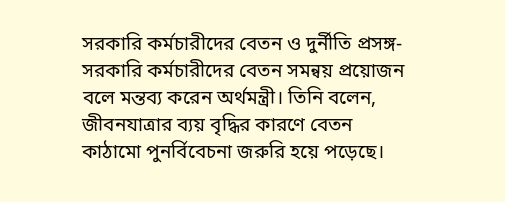সরকারি কর্মচারীদের বেতন ও দুর্নীতি প্রসঙ্গ-
সরকারি কর্মচারীদের বেতন সমন্বয় প্রয়োজন বলে মন্তব্য করেন অর্থমন্ত্রী। তিনি বলেন, জীবনযাত্রার ব্যয় বৃদ্ধির কারণে বেতন কাঠামো পুনর্বিবেচনা জরুরি হয়ে পড়েছে।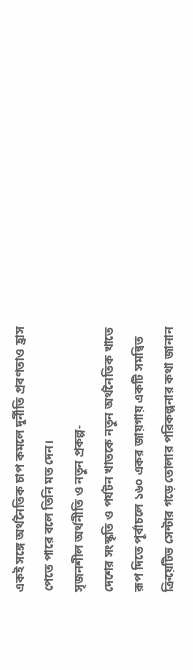একই সঙ্গে অর্থনৈতিক চাপ কমলে দুর্নীতি প্রবণতাও হ্রাস পেতে পারে বলে তিনি মত দেন।
সৃজনশীল অর্থনীতি ও নতুন প্রকল্প-
দেশের সংস্কৃতি ও পর্যটন খাতকে নতুন অর্থনৈতিক খাতে রূপ দিতে পূর্বাচলে ১৬০ একর জায়গায় একটি সমন্বিত ক্রিয়েটিভ সেন্টার গড়ে তোলার পরিকল্পনার কথা জানান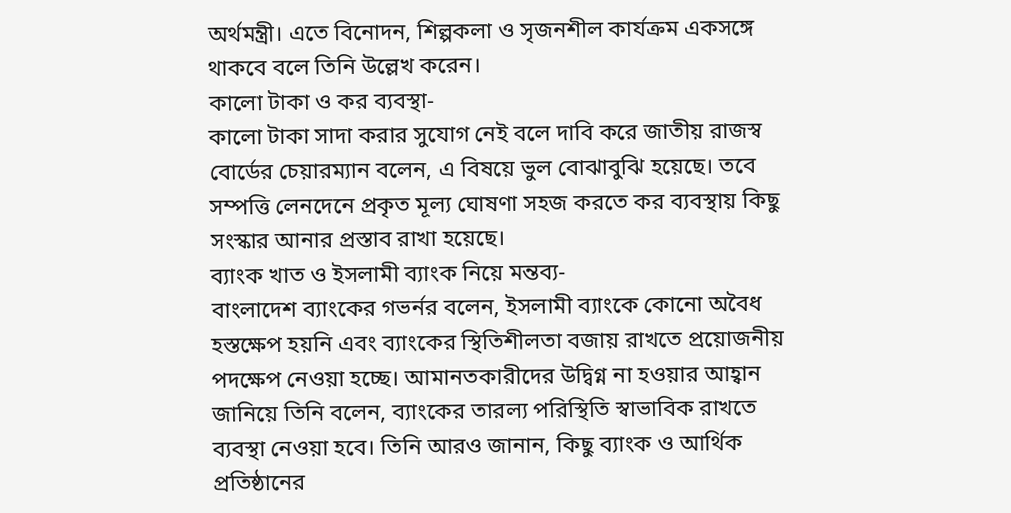অর্থমন্ত্রী। এতে বিনোদন, শিল্পকলা ও সৃজনশীল কার্যক্রম একসঙ্গে থাকবে বলে তিনি উল্লেখ করেন।
কালো টাকা ও কর ব্যবস্থা-
কালো টাকা সাদা করার সুযোগ নেই বলে দাবি করে জাতীয় রাজস্ব বোর্ডের চেয়ারম্যান বলেন, এ বিষয়ে ভুল বোঝাবুঝি হয়েছে। তবে সম্পত্তি লেনদেনে প্রকৃত মূল্য ঘোষণা সহজ করতে কর ব্যবস্থায় কিছু সংস্কার আনার প্রস্তাব রাখা হয়েছে।
ব্যাংক খাত ও ইসলামী ব্যাংক নিয়ে মন্তব্য-
বাংলাদেশ ব্যাংকের গভর্নর বলেন, ইসলামী ব্যাংকে কোনো অবৈধ হস্তক্ষেপ হয়নি এবং ব্যাংকের স্থিতিশীলতা বজায় রাখতে প্রয়োজনীয় পদক্ষেপ নেওয়া হচ্ছে। আমানতকারীদের উদ্বিগ্ন না হওয়ার আহ্বান জানিয়ে তিনি বলেন, ব্যাংকের তারল্য পরিস্থিতি স্বাভাবিক রাখতে ব্যবস্থা নেওয়া হবে। তিনি আরও জানান, কিছু ব্যাংক ও আর্থিক প্রতিষ্ঠানের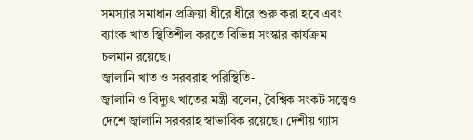সমস্যার সমাধান প্রক্রিয়া ধীরে ধীরে শুরু করা হবে এবং ব্যাংক খাত স্থিতিশীল করতে বিভিন্ন সংস্কার কার্যক্রম চলমান রয়েছে।
জ্বালানি খাত ও সরবরাহ পরিস্থিতি-
জ্বালানি ও বিদ্যুৎ খাতের মন্ত্রী বলেন, বৈশ্বিক সংকট সত্ত্বেও দেশে জ্বালানি সরবরাহ স্বাভাবিক রয়েছে। দেশীয় গ্যাস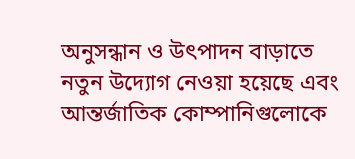অনুসন্ধান ও উৎপাদন বাড়াতে নতুন উদ্যোগ নেওয়া হয়েছে এবং আন্তর্জাতিক কোম্পানিগুলোকে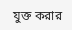যুক্ত করার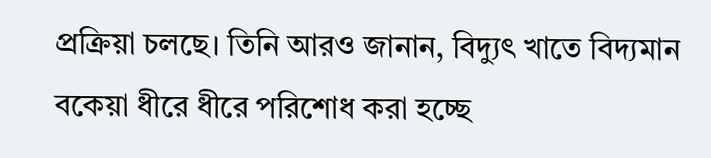প্রক্রিয়া চলছে। তিনি আরও জানান, বিদ্যুৎ খাতে বিদ্যমান বকেয়া ধীরে ধীরে পরিশোধ করা হচ্ছে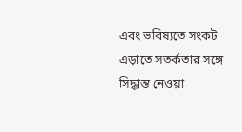এবং ভবিষ্যতে সংকট এড়াতে সতর্কতার সঙ্গে সিদ্ধান্ত নেওয়া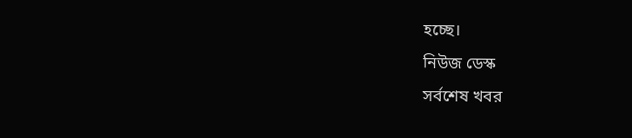হচ্ছে।
নিউজ ডেস্ক
সর্বশেষ খবর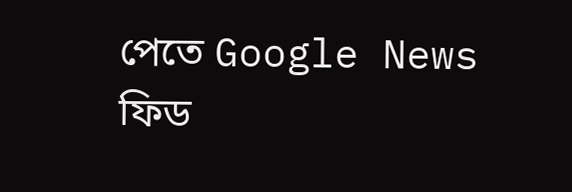পেতে Google News ফিড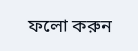ফলো করুন